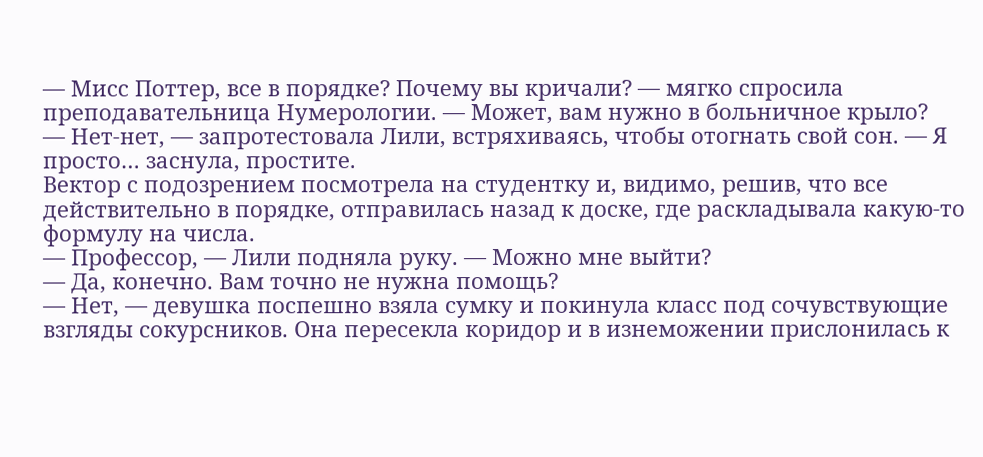— Мисс Поттер, все в порядке? Почему вы кричали? — мягко спросила преподавательница Нумерологии. — Может, вам нужно в больничное крыло?
— Нет-нет, — запротестовала Лили, встряхиваясь, чтобы отогнать свой сон. — Я просто… заснула, простите.
Вектор с подозрением посмотрела на студентку и, видимо, решив, что все действительно в порядке, отправилась назад к доске, где раскладывала какую-то формулу на числа.
— Профессор, — Лили подняла руку. — Можно мне выйти?
— Да, конечно. Вам точно не нужна помощь?
— Нет, — девушка поспешно взяла сумку и покинула класс под сочувствующие взгляды сокурсников. Она пересекла коридор и в изнеможении прислонилась к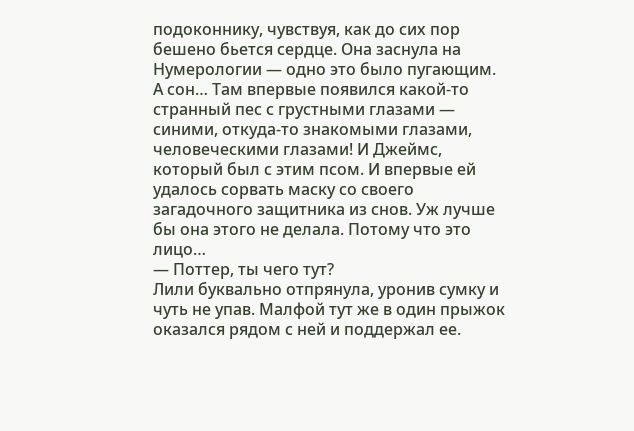подоконнику, чувствуя, как до сих пор бешено бьется сердце. Она заснула на Нумерологии — одно это было пугающим. А сон… Там впервые появился какой-то странный пес с грустными глазами — синими, откуда-то знакомыми глазами, человеческими глазами! И Джеймс, который был с этим псом. И впервые ей удалось сорвать маску со своего загадочного защитника из снов. Уж лучше бы она этого не делала. Потому что это лицо…
— Поттер, ты чего тут?
Лили буквально отпрянула, уронив сумку и чуть не упав. Малфой тут же в один прыжок оказался рядом с ней и поддержал ее.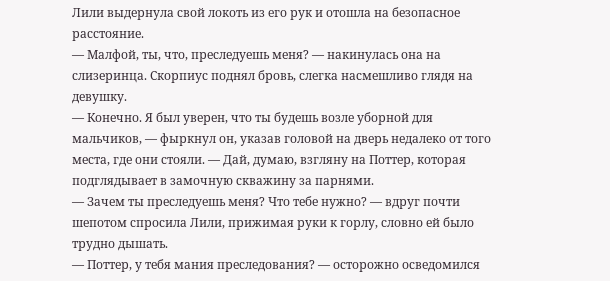Лили выдернула свой локоть из его рук и отошла на безопасное расстояние.
— Малфой, ты, что, преследуешь меня? — накинулась она на слизеринца. Скорпиус поднял бровь, слегка насмешливо глядя на девушку.
— Конечно. Я был уверен, что ты будешь возле уборной для мальчиков, — фыркнул он, указав головой на дверь недалеко от того места, где они стояли. — Дай, думаю, взгляну на Поттер, которая подглядывает в замочную скважину за парнями.
— Зачем ты преследуешь меня? Что тебе нужно? — вдруг почти шепотом спросила Лили, прижимая руки к горлу, словно ей было трудно дышать.
— Поттер, у тебя мания преследования? — осторожно осведомился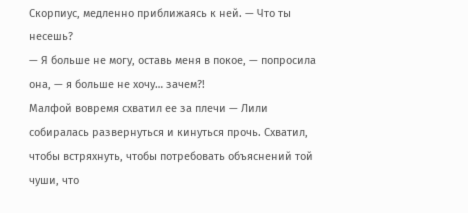Скорпиус, медленно приближаясь к ней. — Что ты несешь?
— Я больше не могу, оставь меня в покое, — попросила она, — я больше не хочу… зачем?!
Малфой вовремя схватил ее за плечи — Лили собиралась развернуться и кинуться прочь. Схватил, чтобы встряхнуть, чтобы потребовать объяснений той чуши, что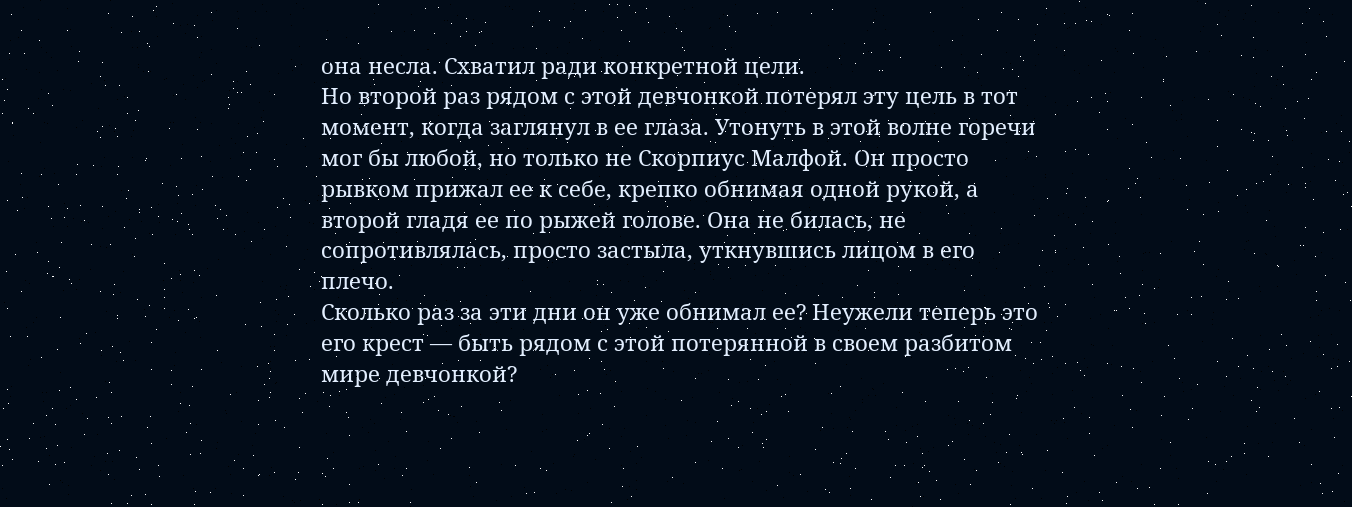она несла. Схватил ради конкретной цели.
Но второй раз рядом с этой девчонкой потерял эту цель в тот момент, когда заглянул в ее глаза. Утонуть в этой волне горечи мог бы любой, но только не Скорпиус Малфой. Он просто рывком прижал ее к себе, крепко обнимая одной рукой, а второй гладя ее по рыжей голове. Она не билась, не сопротивлялась, просто застыла, уткнувшись лицом в его плечо.
Сколько раз за эти дни он уже обнимал ее? Неужели теперь это его крест — быть рядом с этой потерянной в своем разбитом мире девчонкой?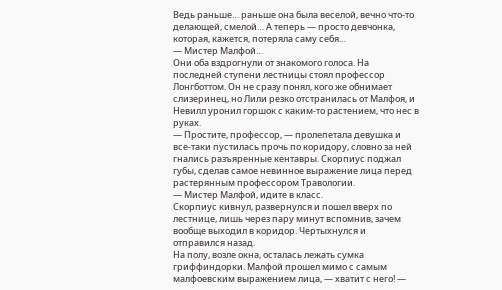Ведь раньше… раньше она была веселой, вечно что-то делающей, смелой… А теперь — просто девчонка, которая, кажется, потеряла саму себя…
— Мистер Малфой…
Они оба вздрогнули от знакомого голоса. На последней ступени лестницы стоял профессор Лонгботтом. Он не сразу понял, кого же обнимает слизеринец, но Лили резко отстранилась от Малфоя, и Невилл уронил горшок с каким-то растением, что нес в руках.
— Простите, профессор, — пролепетала девушка и все-таки пустилась прочь по коридору, словно за ней гнались разъяренные кентавры. Скорпиус поджал губы, сделав самое невинное выражение лица перед растерянным профессором Травологии.
— Мистер Малфой, идите в класс.
Скорпиус кивнул, развернулся и пошел вверх по лестнице, лишь через пару минут вспомнив, зачем вообще выходил в коридор. Чертыхнулся и отправился назад.
На полу, возле окна, осталась лежать сумка гриффиндорки. Малфой прошел мимо с самым малфоевским выражением лица, — хватит с него! —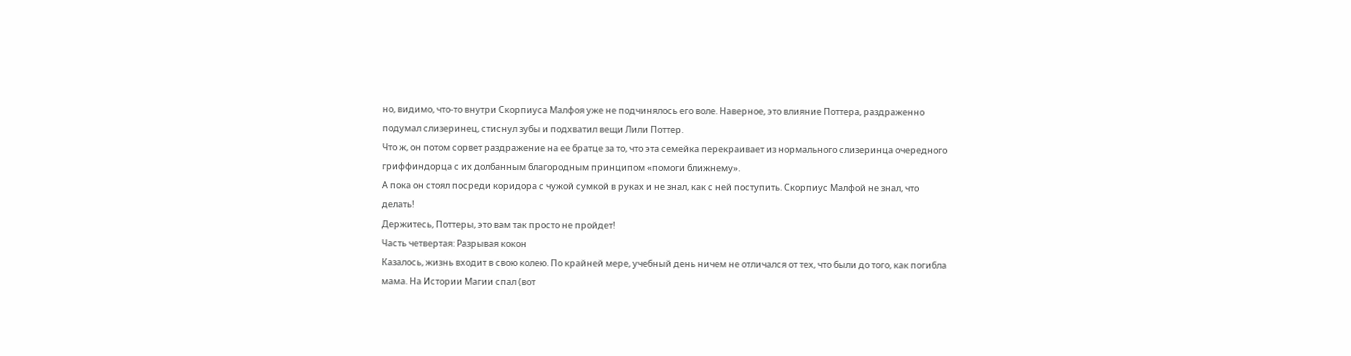но, видимо, что-то внутри Скорпиуса Малфоя уже не подчинялось его воле. Наверное, это влияние Поттера, раздраженно подумал слизеринец, стиснул зубы и подхватил вещи Лили Поттер.
Что ж, он потом сорвет раздражение на ее братце за то, что эта семейка перекраивает из нормального слизеринца очередного гриффиндорца с их долбанным благородным принципом «помоги ближнему».
А пока он стоял посреди коридора с чужой сумкой в руках и не знал, как с ней поступить. Скорпиус Малфой не знал, что делать!
Держитесь, Поттеры, это вам так просто не пройдет!
Часть четвертая: Разрывая кокон
Казалось, жизнь входит в свою колею. По крайней мере, учебный день ничем не отличался от тех, что были до того, как погибла мама. На Истории Магии спал (вот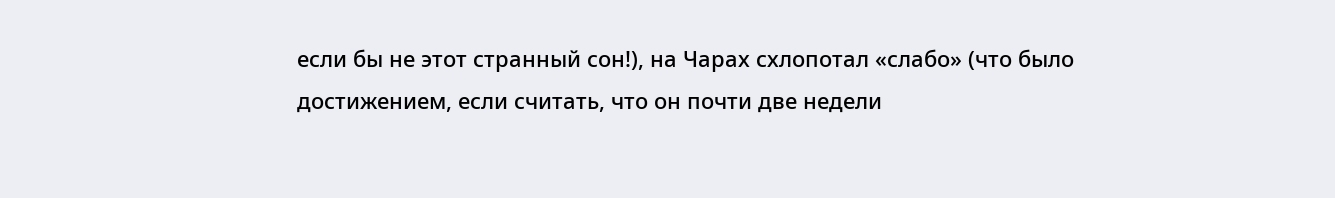если бы не этот странный сон!), на Чарах схлопотал «слабо» (что было достижением, если считать, что он почти две недели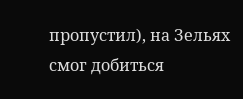пропустил), на Зельях смог добиться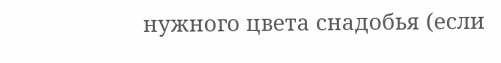нужного цвета снадобья (если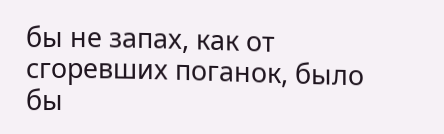бы не запах, как от сгоревших поганок, было бы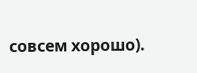совсем хорошо).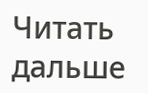Читать дальше